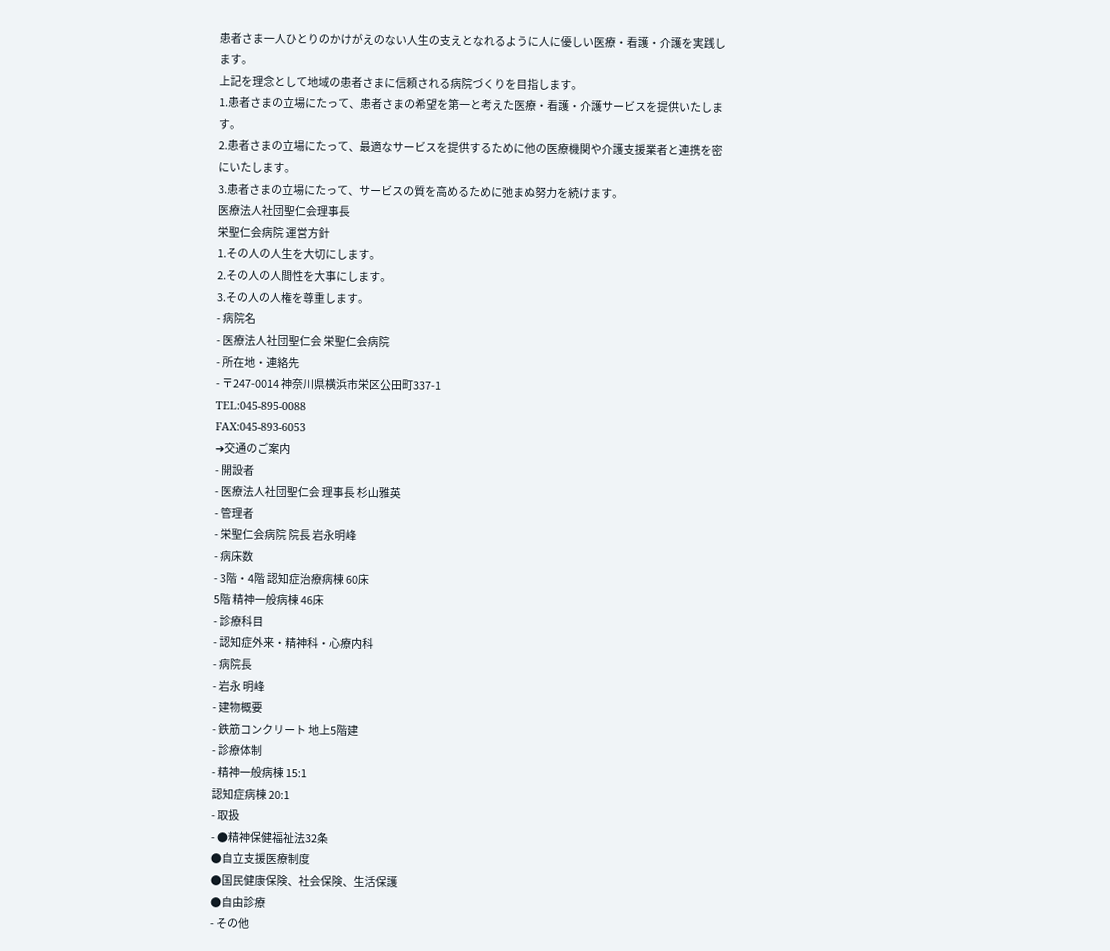患者さま一人ひとりのかけがえのない人生の支えとなれるように人に優しい医療・看護・介護を実践します。
上記を理念として地域の患者さまに信頼される病院づくりを目指します。
1.患者さまの立場にたって、患者さまの希望を第一と考えた医療・看護・介護サービスを提供いたします。
2.患者さまの立場にたって、最適なサービスを提供するために他の医療機関や介護支援業者と連携を密にいたします。
3.患者さまの立場にたって、サービスの質を高めるために弛まぬ努力を続けます。
医療法人社団聖仁会理事長
栄聖仁会病院 運営方針
1.その人の人生を大切にします。
2.その人の人間性を大事にします。
3.その人の人権を尊重します。
- 病院名
- 医療法人社団聖仁会 栄聖仁会病院
- 所在地・連絡先
- 〒247-0014 神奈川県横浜市栄区公田町337-1
TEL:045-895-0088
FAX:045-893-6053
➔交通のご案内
- 開設者
- 医療法人社団聖仁会 理事長 杉山雅英
- 管理者
- 栄聖仁会病院 院長 岩永明峰
- 病床数
- 3階・4階 認知症治療病棟 60床
5階 精神一般病棟 46床
- 診療科目
- 認知症外来・精神科・心療内科
- 病院長
- 岩永 明峰
- 建物概要
- 鉄筋コンクリート 地上5階建
- 診療体制
- 精神一般病棟 15:1
認知症病棟 20:1
- 取扱
- ●精神保健福祉法32条
●自立支援医療制度
●国民健康保険、社会保険、生活保護
●自由診療
- その他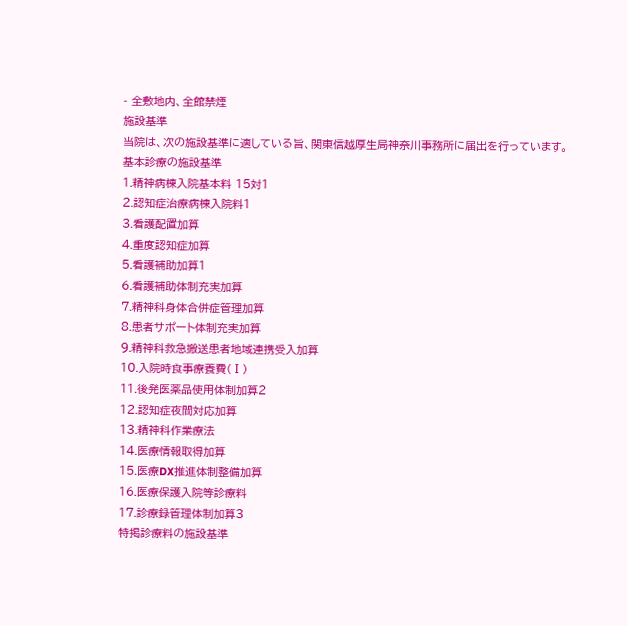- 全敷地内、全館禁煙
施設基準
当院は、次の施設基準に適している旨、関東信越厚生局神奈川事務所に届出を行っています。
基本診療の施設基準
1.精神病棟入院基本料 15対1
2.認知症治療病棟入院料1
3.看護配置加算
4.重度認知症加算
5.看護補助加算1
6.看護補助体制充実加算
7.精神科身体合併症管理加算
8.患者サポート体制充実加算
9.精神科救急搬送患者地域連携受入加算
10.入院時食事療養費(Ⅰ)
11.後発医薬品使用体制加算2
12.認知症夜間対応加算
13.精神科作業療法
14.医療情報取得加算
15.医療DX推進体制整備加算
16.医療保護入院等診療料
17.診療録管理体制加算3
特掲診療料の施設基準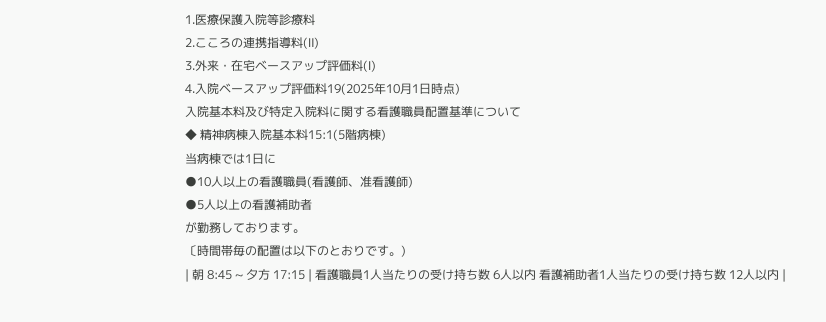1.医療保護入院等診療料
2.こころの連携指導料(Ⅱ)
3.外来・在宅ベースアップ評価料(Ⅰ)
4.入院ベースアップ評価料19(2025年10月1日時点)
入院基本料及び特定入院料に関する看護職員配置基準について
◆ 精神病棟入院基本料15:1(5階病棟)
当病棟では1日に
●10人以上の看護職員(看護師、准看護師)
●5人以上の看護補助者
が勤務しております。
〔時間帯毎の配置は以下のとおりです。)
| 朝 8:45 ~ 夕方 17:15 | 看護職員1人当たりの受け持ち数 6人以内 看護補助者1人当たりの受け持ち数 12人以内 |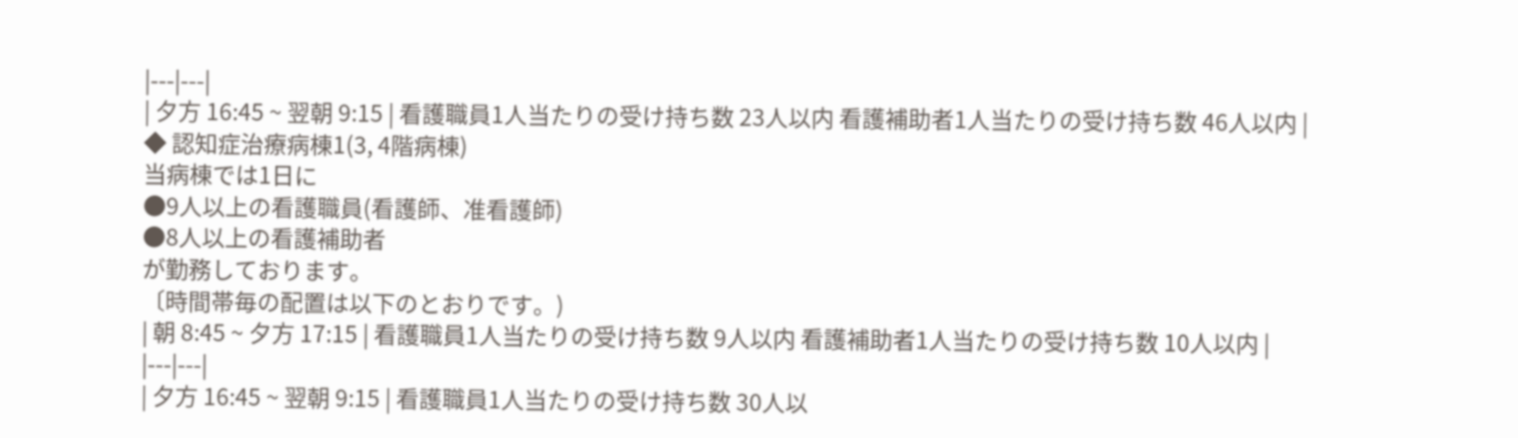|---|---|
| 夕方 16:45 ~ 翌朝 9:15 | 看護職員1人当たりの受け持ち数 23人以内 看護補助者1人当たりの受け持ち数 46人以内 |
◆ 認知症治療病棟1(3, 4階病棟)
当病棟では1日に
●9人以上の看護職員(看護師、准看護師)
●8人以上の看護補助者
が勤務しております。
〔時間帯毎の配置は以下のとおりです。)
| 朝 8:45 ~ 夕方 17:15 | 看護職員1人当たりの受け持ち数 9人以内 看護補助者1人当たりの受け持ち数 10人以内 |
|---|---|
| 夕方 16:45 ~ 翌朝 9:15 | 看護職員1人当たりの受け持ち数 30人以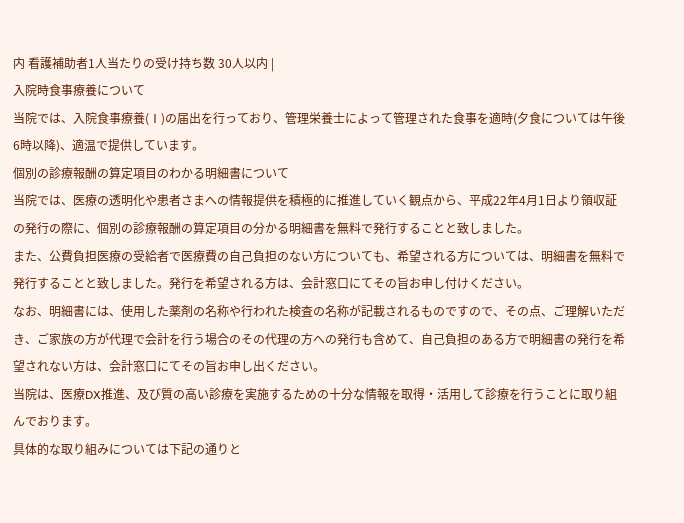内 看護補助者1人当たりの受け持ち数 30人以内 |
入院時食事療養について
当院では、入院食事療養(Ⅰ)の届出を行っており、管理栄養士によって管理された食事を適時(夕食については午後6時以降)、適温で提供しています。
個別の診療報酬の算定項目のわかる明細書について
当院では、医療の透明化や患者さまへの情報提供を積極的に推進していく観点から、平成22年4月1日より領収証の発行の際に、個別の診療報酬の算定項目の分かる明細書を無料で発行することと致しました。
また、公費負担医療の受給者で医療費の自己負担のない方についても、希望される方については、明細書を無料で発行することと致しました。発行を希望される方は、会計窓口にてその旨お申し付けください。
なお、明細書には、使用した薬剤の名称や行われた検査の名称が記載されるものですので、その点、ご理解いただき、ご家族の方が代理で会計を行う場合のその代理の方への発行も含めて、自己負担のある方で明細書の発行を希望されない方は、会計窓口にてその旨お申し出ください。
当院は、医療DX推進、及び質の高い診療を実施するための十分な情報を取得・活用して診療を行うことに取り組んでおります。
具体的な取り組みについては下記の通りと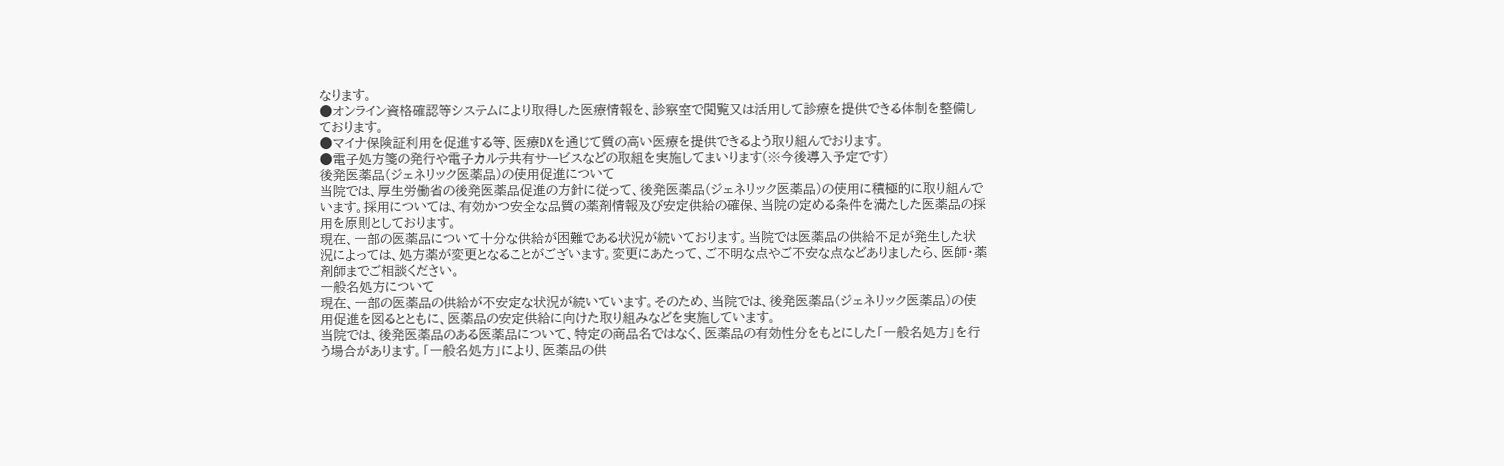なります。
●オンライン資格確認等システムにより取得した医療情報を、診察室で閲覧又は活用して診療を提供できる体制を整備しております。
●マイナ保険証利用を促進する等、医療DXを通じて質の高い医療を提供できるよう取り組んでおります。
●電子処方箋の発行や電子カルテ共有サービスなどの取組を実施してまいります(※今後導入予定です)
後発医薬品(ジェネリック医薬品)の使用促進について
当院では、厚生労働省の後発医薬品促進の方針に従って、後発医薬品(ジェネリック医薬品)の使用に積極的に取り組んでいます。採用については、有効かつ安全な品質の薬剤情報及び安定供給の確保、当院の定める条件を満たした医薬品の採用を原則としております。
現在、一部の医薬品について十分な供給が困難である状況が続いております。当院では医薬品の供給不足が発生した状況によっては、処方薬が変更となることがございます。変更にあたって、ご不明な点やご不安な点などありましたら、医師・薬剤師までご相談ください。
一般名処方について
現在、一部の医薬品の供給が不安定な状況が続いています。そのため、当院では、後発医薬品(ジェネリック医薬品)の使用促進を図るとともに、医薬品の安定供給に向けた取り組みなどを実施しています。
当院では、後発医薬品のある医薬品について、特定の商品名ではなく、医薬品の有効性分をもとにした「一般名処方」を行う場合があります。「一般名処方」により、医薬品の供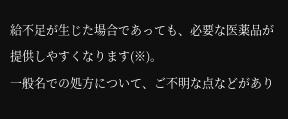給不足が生じた場合であっても、必要な医薬品が提供しやすくなります(※)。
一般名での処方について、ご不明な点などがあり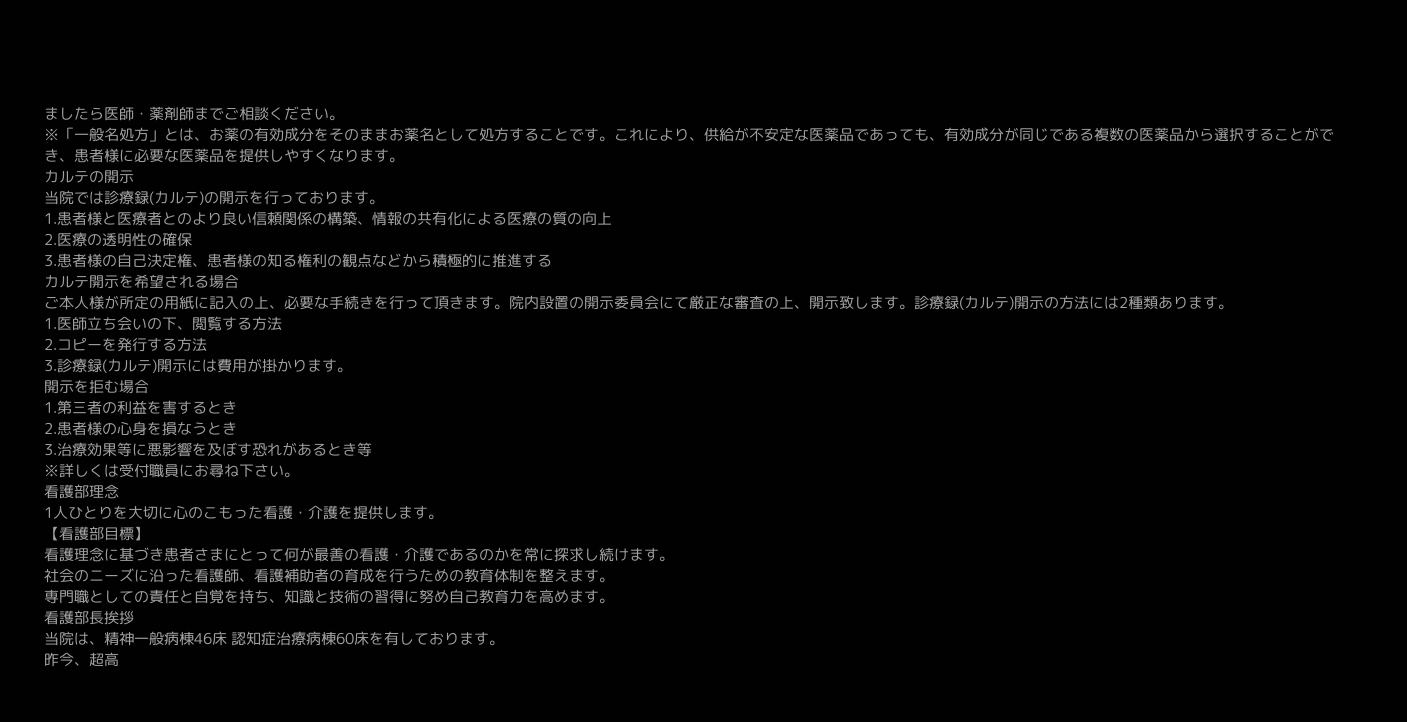ましたら医師・薬剤師までご相談ください。
※「一般名処方」とは、お薬の有効成分をそのままお薬名として処方することです。これにより、供給が不安定な医薬品であっても、有効成分が同じである複数の医薬品から選択することができ、患者様に必要な医薬品を提供しやすくなります。
カルテの開示
当院では診療録(カルテ)の開示を行っております。
1.患者様と医療者とのより良い信頼関係の構築、情報の共有化による医療の質の向上
2.医療の透明性の確保
3.患者様の自己決定権、患者様の知る権利の観点などから積極的に推進する
カルテ開示を希望される場合
ご本人様が所定の用紙に記入の上、必要な手続きを行って頂きます。院内設置の開示委員会にて厳正な審査の上、開示致します。診療録(カルテ)開示の方法には2種類あります。
1.医師立ち会いの下、閲覧する方法
2.コピーを発行する方法
3.診療録(カルテ)開示には費用が掛かります。
開示を拒む場合
1.第三者の利益を害するとき
2.患者様の心身を損なうとき
3.治療効果等に悪影響を及ぼす恐れがあるとき等
※詳しくは受付職員にお尋ね下さい。
看護部理念
1人ひとりを大切に心のこもった看護・介護を提供します。
【看護部目標】
看護理念に基づき患者さまにとって何が最善の看護・介護であるのかを常に探求し続けます。
社会のニーズに沿った看護師、看護補助者の育成を行うための教育体制を整えます。
専門職としての責任と自覚を持ち、知識と技術の習得に努め自己教育力を高めます。
看護部長挨拶
当院は、精神一般病棟46床 認知症治療病棟60床を有しております。
昨今、超高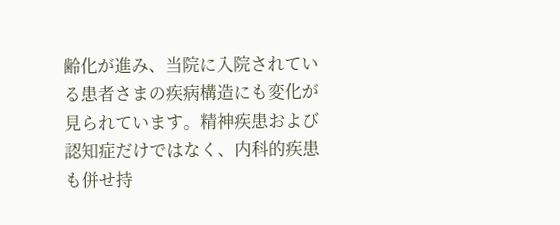齢化が進み、当院に入院されている患者さまの疾病構造にも変化が見られています。精神疾患および認知症だけではなく、内科的疾患も併せ持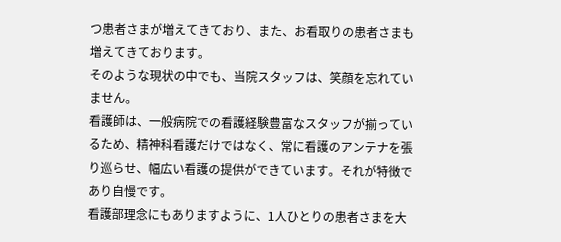つ患者さまが増えてきており、また、お看取りの患者さまも増えてきております。
そのような現状の中でも、当院スタッフは、笑顔を忘れていません。
看護師は、一般病院での看護経験豊富なスタッフが揃っているため、精神科看護だけではなく、常に看護のアンテナを張り巡らせ、幅広い看護の提供ができています。それが特徴であり自慢です。
看護部理念にもありますように、1人ひとりの患者さまを大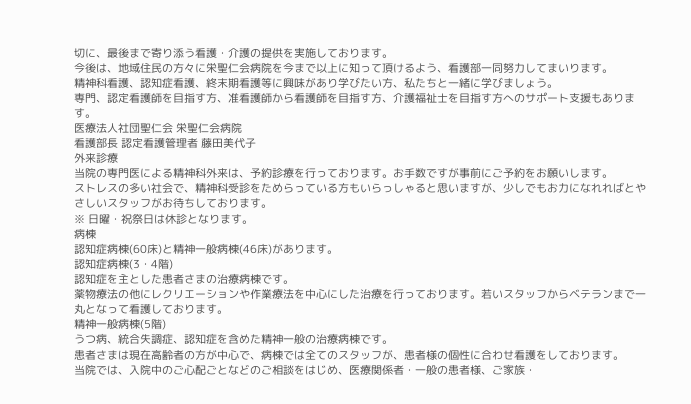切に、最後まで寄り添う看護・介護の提供を実施しております。
今後は、地域住民の方々に栄聖仁会病院を今まで以上に知って頂けるよう、看護部一同努力してまいります。
精神科看護、認知症看護、終末期看護等に興味があり学びたい方、私たちと一緒に学びましょう。
専門、認定看護師を目指す方、准看護師から看護師を目指す方、介護福祉士を目指す方へのサポート支援もあります。
医療法人社団聖仁会 栄聖仁会病院
看護部長 認定看護管理者 藤田美代子
外来診療
当院の専門医による精神科外来は、予約診療を行っております。お手数ですが事前にご予約をお願いします。
ストレスの多い社会で、精神科受診をためらっている方もいらっしゃると思いますが、少しでもお力になれればとやさしいスタッフがお待ちしております。
※ 日曜・祝祭日は休診となります。
病棟
認知症病棟(60床)と精神一般病棟(46床)があります。
認知症病棟(3・4階)
認知症を主とした患者さまの治療病棟です。
薬物療法の他にレクリエーションや作業療法を中心にした治療を行っております。若いスタッフからベテランまで一丸となって看護しております。
精神一般病棟(5階)
うつ病、統合失調症、認知症を含めた精神一般の治療病棟です。
患者さまは現在高齢者の方が中心で、病棟では全てのスタッフが、患者様の個性に合わせ看護をしております。
当院では、入院中のご心配ごとなどのご相談をはじめ、医療関係者・一般の患者様、ご家族・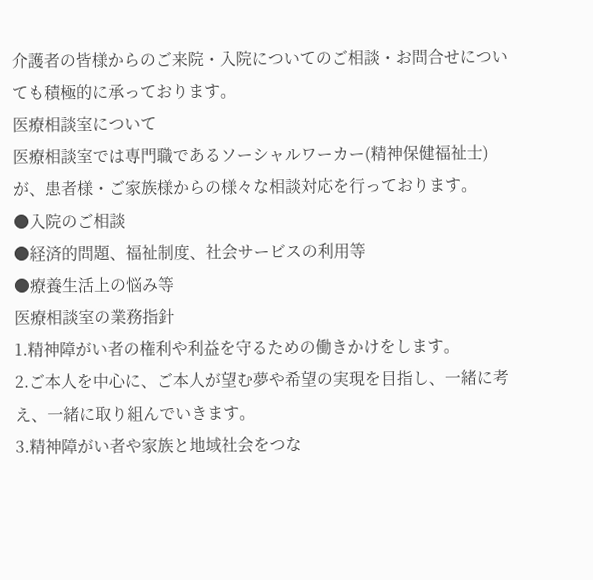介護者の皆様からのご来院・入院についてのご相談・お問合せについても積極的に承っております。
医療相談室について
医療相談室では専門職であるソーシャルワーカー(精神保健福祉士)が、患者様・ご家族様からの様々な相談対応を行っております。
●入院のご相談
●経済的問題、福祉制度、社会サービスの利用等
●療養生活上の悩み等
医療相談室の業務指針
1.精神障がい者の権利や利益を守るための働きかけをします。
2.ご本人を中心に、ご本人が望む夢や希望の実現を目指し、一緒に考え、一緒に取り組んでいきます。
3.精神障がい者や家族と地域社会をつな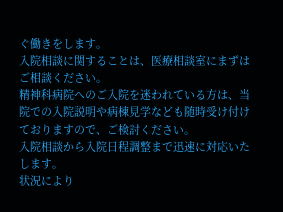ぐ働きをします。
入院相談に関することは、医療相談室にまずはご相談ください。
精神科病院へのご入院を迷われている方は、当院での入院説明や病棟見学なども随時受け付けておりますので、ご検討ください。
入院相談から入院日程調整まで迅速に対応いたします。
状況により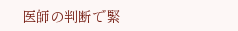医師の判断で緊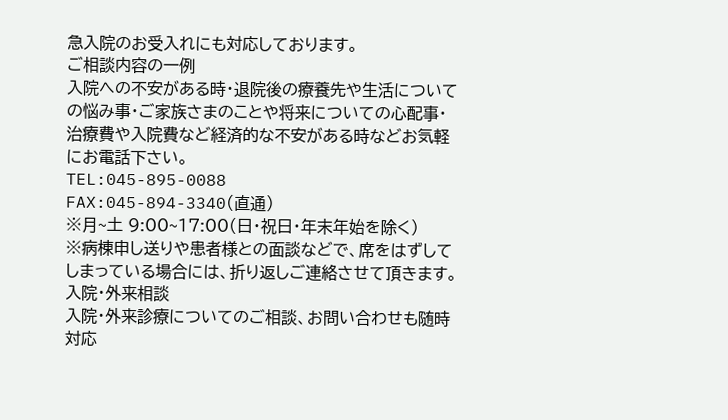急入院のお受入れにも対応しております。
ご相談内容の一例
入院への不安がある時・退院後の療養先や生活についての悩み事・ご家族さまのことや将来についての心配事・治療費や入院費など経済的な不安がある時などお気軽にお電話下さい。
TEL:045-895-0088
FAX:045-894-3340(直通)
※月~土 9:00~17:00(日・祝日・年末年始を除く)
※病棟申し送りや患者様との面談などで、席をはずしてしまっている場合には、折り返しご連絡させて頂きます。
入院・外来相談
入院・外来診療についてのご相談、お問い合わせも随時対応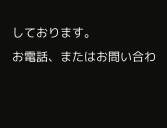しております。
お電話、またはお問い合わ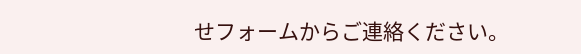せフォームからご連絡ください。